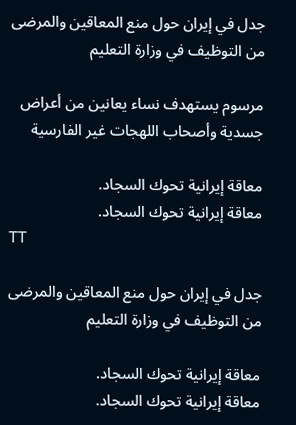جدل في إيران حول منع المعاقين والمرضى من التوظيف في وزارة التعليم

مرسوم يستهدف نساء يعانين من أعراض جسدية وأصحاب اللهجات غير الفارسية

معاقة إيرانية تحوك السجاد.
معاقة إيرانية تحوك السجاد.
TT

جدل في إيران حول منع المعاقين والمرضى من التوظيف في وزارة التعليم

معاقة إيرانية تحوك السجاد.
معاقة إيرانية تحوك السجاد.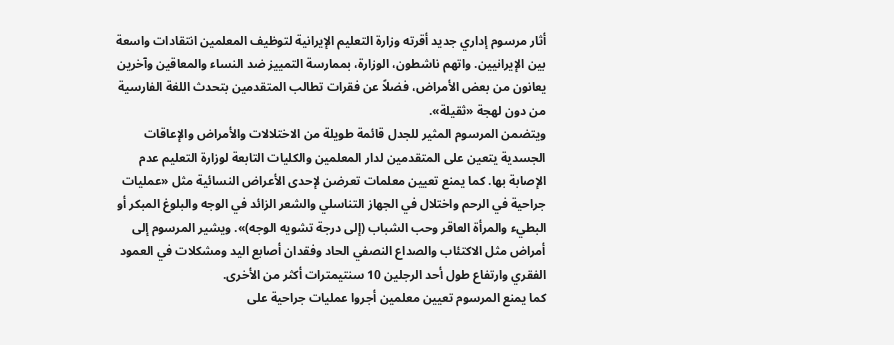أثار مرسوم إداري جديد أقرته وزارة التعليم الإيرانية لتوظيف المعلمين انتقادات واسعة بين الإيرانيين. واتهم ناشطون، الوزارة، بممارسة التمييز ضد النساء والمعاقين وآخرين يعانون من بعض الأمراض، فضلاً عن فقرات تطالب المتقدمين بتحدث اللغة الفارسية من دون لهجة «ثقيلة».
ويتضمن المرسوم المثير للجدل قائمة طويلة من الاختلالات والأمراض والإعاقات الجسدية يتعين على المتقدمين لدار المعلمين والكليات التابعة لوزارة التعليم عدم الإصابة بها. كما يمنع تعيين معلمات تعرضن لإحدى الأعراض النسائية مثل «عمليات جراحية في الرحم واختلال في الجهاز التناسلي والشعر الزائد في الوجه والبلوغ المبكر أو البطيء والمرأة العاقر وحب الشباب (إلى درجة تشويه الوجه)». ويشير المرسوم إلى أمراض مثل الاكتئاب والصداع النصفي الحاد وفقدان أصابع اليد ومشكلات في العمود الفقري وارتفاع طول أحد الرجلين 10 سنتيمترات أكثر من الأخرى.
كما يمنع المرسوم تعيين معلمين أجروا عمليات جراحية على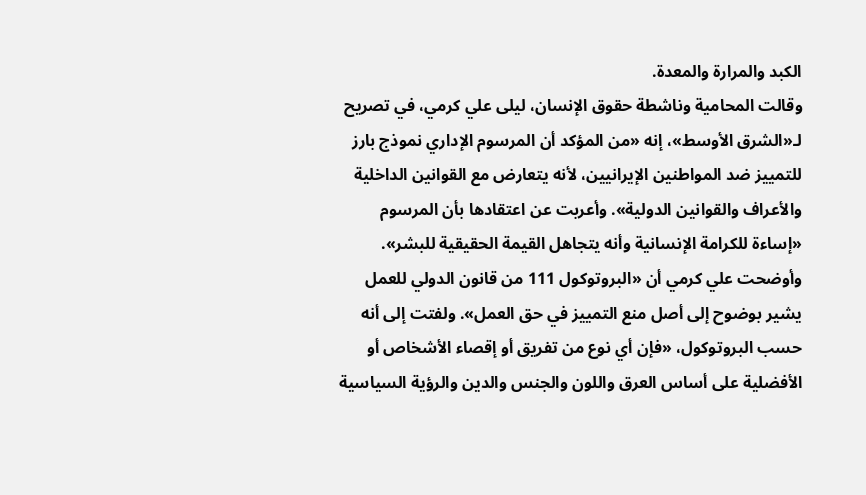الكبد والمرارة والمعدة.
وقالت المحامية وناشطة حقوق الإنسان، ليلى علي كرمي، في تصريح لـ«الشرق الأوسط»، إنه «من المؤكد أن المرسوم الإداري نموذج بارز للتمييز ضد المواطنين الإيرانيين، لأنه يتعارض مع القوانين الداخلية والأعراف والقوانين الدولية». وأعربت عن اعتقادها بأن المرسوم «إساءة للكرامة الإنسانية وأنه يتجاهل القيمة الحقيقية للبشر».
وأوضحت علي كرمي أن «البروتوكول 111 من قانون الدولي للعمل يشير بوضوح إلى أصل منع التمييز في حق العمل». ولفتت إلى أنه حسب البروتوكول، «فإن أي نوع من تفريق أو إقصاء الأشخاص أو الأفضلية على أساس العرق واللون والجنس والدين والرؤية السياسية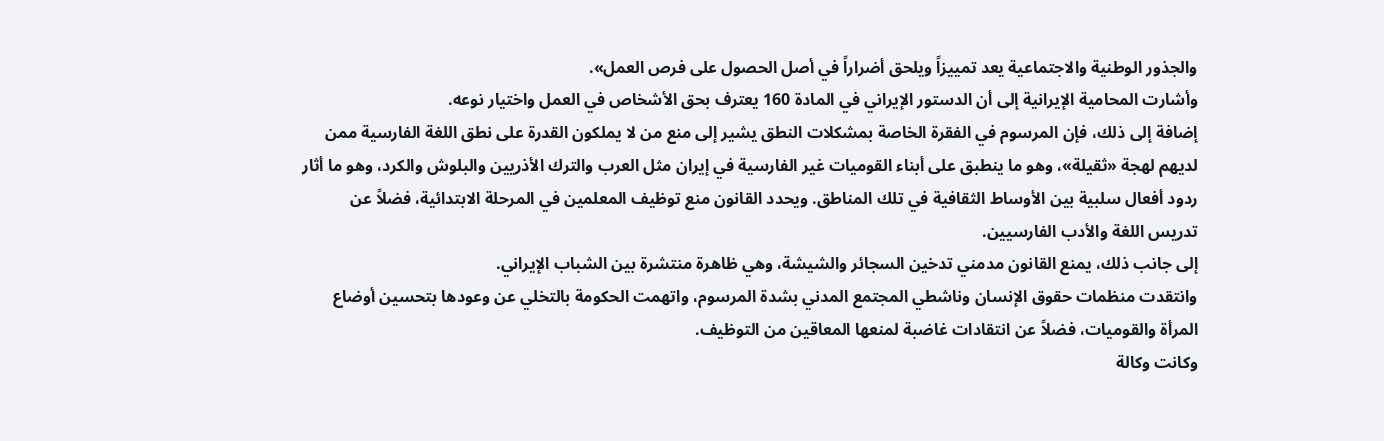والجذور الوطنية والاجتماعية يعد تمييزاً ويلحق أضراراً في أصل الحصول على فرص العمل».
وأشارت المحامية الإيرانية إلى أن الدستور الإيراني في المادة 160 يعترف بحق الأشخاص في العمل واختيار نوعه.
إضافة إلى ذلك، فإن المرسوم في الفقرة الخاصة بمشكلات النطق يشير إلى منع من لا يملكون القدرة على نطق اللغة الفارسية ممن لديهم لهجة «ثقيلة»، وهو ما ينطبق على أبناء القوميات غير الفارسية في إيران مثل العرب والترك الأذريين والبلوش والكرد، وهو ما أثار ردود أفعال سلبية بين الأوساط الثقافية في تلك المناطق. ويحدد القانون منع توظيف المعلمين في المرحلة الابتدائية، فضلاً عن تدريس اللغة والأدب الفارسيين.
إلى جانب ذلك، يمنع القانون مدمني تدخين السجائر والشيشة، وهي ظاهرة منتشرة بين الشباب الإيراني.
وانتقدت منظمات حقوق الإنسان وناشطي المجتمع المدني بشدة المرسوم، واتهمت الحكومة بالتخلي عن وعودها بتحسين أوضاع المرأة والقوميات، فضلاً عن انتقادات غاضبة لمنعها المعاقين من التوظيف.
وكانت وكالة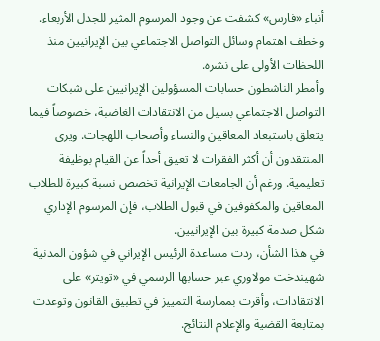أنباء «فارس» كشفت عن وجود المرسوم المثير للجدل الأربعاء. وخطف اهتمام وسائل التواصل الاجتماعي بين الإيرانيين منذ اللحظات الأولى على نشره.
وأمطر الناشطون حسابات المسؤولين الإيرانيين على شبكات التواصل الاجتماعي بسيل من الانتقادات الغاضبة، خصوصاً فيما يتعلق باستبعاد المعاقين والنساء وأصحاب اللهجات. ويرى المنتقدون أن أكثر الفقرات لا تعيق أحداً عن القيام بوظيفة تعليمية. ورغم أن الجامعات الإيرانية تخصص نسبة كبيرة للطلاب المعاقين والمكفوفين في قبول الطلاب، فإن المرسوم الإداري شكل صدمة كبيرة بين الإيرانيين.
في هذا الشأن، ردت مساعدة الرئيس الإيراني في شؤون المدنية شهيندخت مولاوري عبر حسابها الرسمي في «تويتر» على الانتقادات، وأقرت بممارسة التمييز في تطبيق القانون وتوعدت بمتابعة القضية والإعلام النتائج.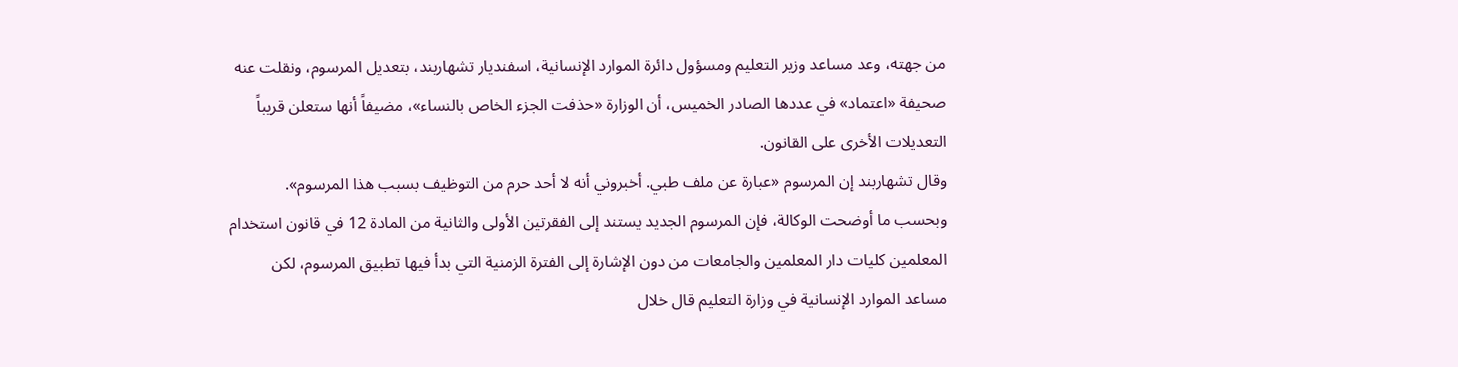من جهته، وعد مساعد وزير التعليم ومسؤول دائرة الموارد الإنسانية، اسفنديار تشهاربند، بتعديل المرسوم، ونقلت عنه صحيفة «اعتماد» في عددها الصادر الخميس، أن الوزارة «حذفت الجزء الخاص بالنساء»، مضيفاً أنها ستعلن قريباً التعديلات الأخرى على القانون.
وقال تشهاربند إن المرسوم «عبارة عن ملف طبي. أخبروني أنه لا أحد حرم من التوظيف بسبب هذا المرسوم».
وبحسب ما أوضحت الوكالة، فإن المرسوم الجديد يستند إلى الفقرتين الأولى والثانية من المادة 12 في قانون استخدام المعلمين كليات دار المعلمين والجامعات من دون الإشارة إلى الفترة الزمنية التي بدأ فيها تطبيق المرسوم، لكن مساعد الموارد الإنسانية في وزارة التعليم قال خلال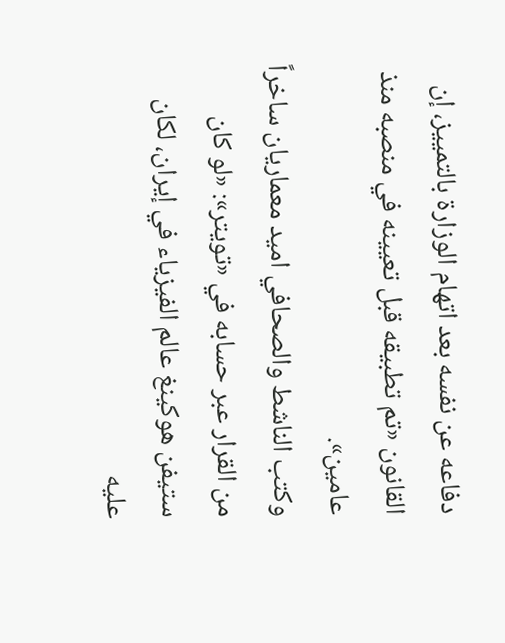دفاعه عن نفسه بعد اتهام الوزارة بالتمييز، إن القانون «تم تطبيقه قبل تعيينه في منصبه منذ عامين».
وكتب الناشط والصحافي اميد معماريان ساخراً من القرار عبر حسابه في «تويتر»: «لو كان ستيفن هوكينغ عالم الفيزياء في إيران، لكان عليه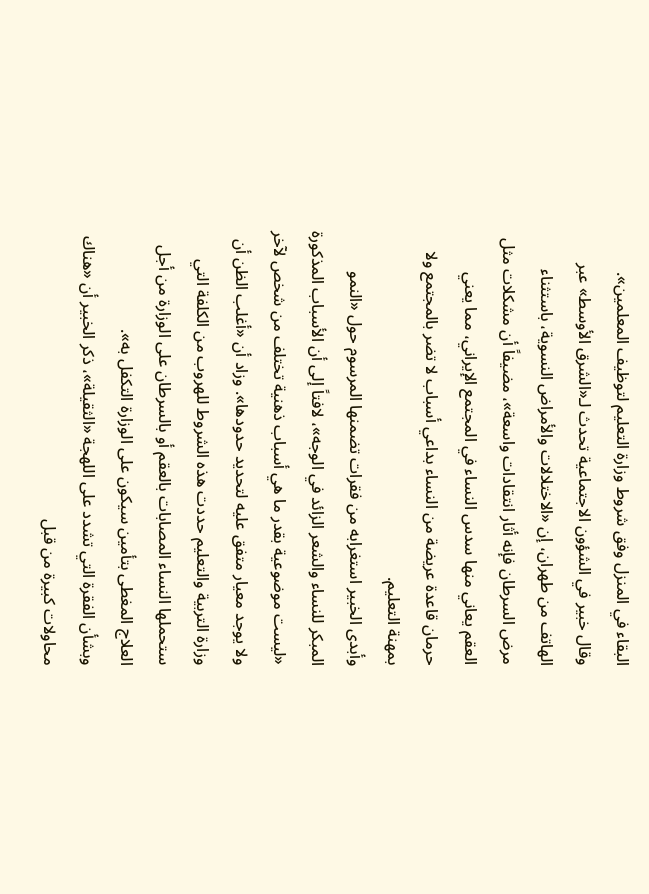البقاء في المنزل وفق شروط وزارة التعليم لتوظيف المعلمين».
وقال خبير في الشؤون الاجتماعية تحدث لـ«الشرق الأوسط» عبر الهاتف من طهران، إن «الاختلالات والأمراض النسوية، باستثناء مرض السرطان فإنه أثار انتقادات واسعة»، مضيفاً أن مشكلات مثل العقم يعاني منها سدس النساء في المجتمع الإيراني، مما يعني حرمان قاعدة عريضة من النساء بداعي أسباب لا تضر بالمجتمع ولا بمهنة التعليم.
وأبدى الخبير استغرابه من فقرات تضمنها المرسوم حول «النمو المبكر للنساء والشعر الزائد في الوجه»، لافتاً إلى أن الأسباب المذكورة «ليست موضوعية بقدر ما هي أسباب ذهنية تختلف من شخص لآخر ولا يوجد معيار متفق عليه لتحديد حدودها». وزاد أن «أغلب الظن أن وزارة التربية والتعليم حددت هذه الشروط للهروب من الكلفة التي ستحملها النساء المصابات بالعقم أو بالسرطان على الوزارة من أجل العلاج المغطى بتأمين سيكون على الوزارة التكفل به».
وبشأن الفقرة التي تشدد على اللهجة «الثقيلة»، ذكر الخبير أن «هناك محاولات كبيرة من قبل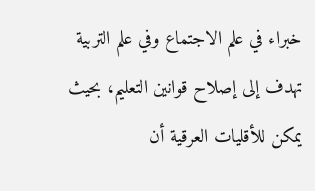خبراء في علم الاجتماع وفي علم التربية تهدف إلى إصلاح قوانين التعليم، بحيث يمكن للأقليات العرقية أن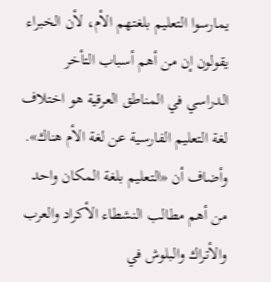يمارسوا التعليم بلغتهم الأم، لأن الخبراء يقولون إن من أهم أسباب التأخر الدراسي في المناطق العرقية هو اختلاف لغة التعليم الفارسية عن لغة الأم هناك».
وأضاف أن «التعليم بلغة المكان واحد من أهم مطالب النشطاء الأكراد والعرب والأتراك والبلوش في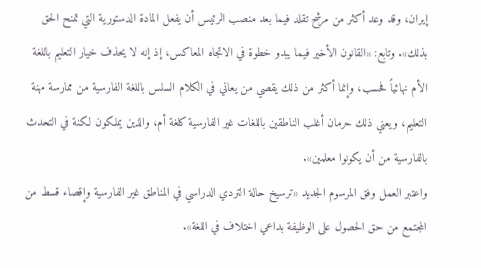إيران، وقد وعد أكثر من مرشح تقلد فيما بعد منصب الرئيس أن يفعل المادة الدستورية التي تمنح الحق بذلك». وتابع: «القانون الأخير فيما يبدو خطوة في الاتجاه المعاكس، إذ إنه لا يحذف خيار التعليم باللغة الأم نهائياً فحسب، وإنما أكثر من ذلك يقصي من يعاني في الكلام السلس باللغة الفارسية من ممارسة مهنة التعليم، ويعني ذلك حرمان أغلب الناطقين باللغات غير الفارسية كلغة أم، والذين يملكون لكنة في التحدث بالفارسية من أن يكونوا معلمين».
واعتبر العمل وفق المرسوم الجديد «ترسيخ حالة التردي الدراسي في المناطق غير الفارسية وإقصاء قسط من المجتمع من حق الحصول على الوظيفة بداعي اختلاف في اللغة».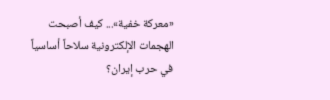«معركة خفية»... كيف أصبحت الهجمات الإلكترونية سلاحاً أساسياً في حرب إيران؟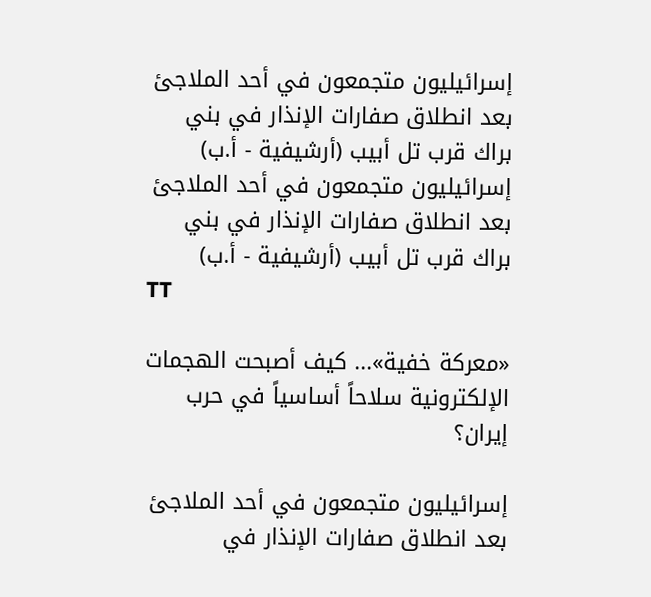إسرائيليون متجمعون في أحد الملاجئ بعد انطلاق صفارات الإنذار في بني براك قرب تل أبيب (أرشيفية - أ.ب)
إسرائيليون متجمعون في أحد الملاجئ بعد انطلاق صفارات الإنذار في بني براك قرب تل أبيب (أرشيفية - أ.ب)
TT

«معركة خفية»... كيف أصبحت الهجمات الإلكترونية سلاحاً أساسياً في حرب إيران؟

إسرائيليون متجمعون في أحد الملاجئ بعد انطلاق صفارات الإنذار في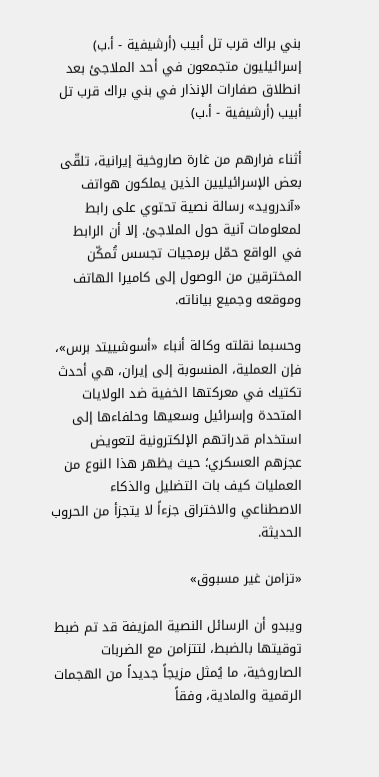بني براك قرب تل أبيب (أرشيفية - أ.ب)
إسرائيليون متجمعون في أحد الملاجئ بعد انطلاق صفارات الإنذار في بني براك قرب تل أبيب (أرشيفية - أ.ب)

أثناء فرارهم من غارة صاروخية إيرانية، تلقّى بعض الإسرائيليين الذين يملكون هواتف «آندرويد» رسالة نصية تحتوي على رابط لمعلومات آنية حول الملاجئ. إلا أن الرابط في الواقع حمّل برمجيات تجسس تُمكّن المخترقين من الوصول إلى كاميرا الهاتف وموقعه وجميع بياناته.

وحسبما نقلته وكالة أنباء «أسوشييتد برس»، فإن العملية، المنسوبة إلى إيران، هي أحدث تكتيك في معركتها الخفية ضد الولايات المتحدة وإسرائيل وسعيها وحلفاءها إلى استخدام قدراتهم الإلكترونية لتعويض عجزهم العسكري؛ حيث يظهر هذا النوع من العمليات كيف بات التضليل والذكاء الاصطناعي والاختراق جزءاً لا يتجزأ من الحروب الحديثة.

«تزامن غير مسبوق»

ويبدو أن الرسائل النصية المزيفة قد تم ضبط توقيتها بالضبط، لتتزامن مع الضربات الصاروخية، ما يُمثل مزيجاً جديداً من الهجمات الرقمية والمادية، وفقاً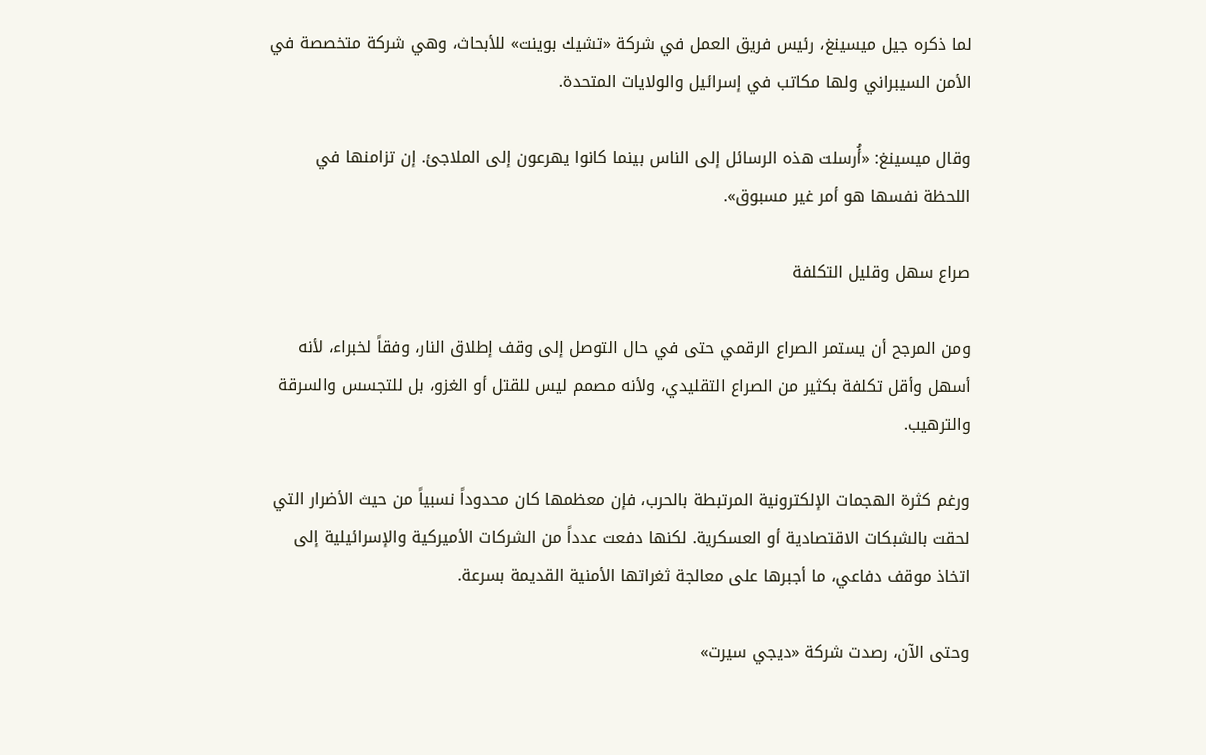لما ذكره جيل ميسينغ، رئيس فريق العمل في شركة «تشيك بوينت» للأبحاث، وهي شركة متخصصة في الأمن السيبراني ولها مكاتب في إسرائيل والولايات المتحدة.

وقال ميسينغ: «أُرسلت هذه الرسائل إلى الناس بينما كانوا يهرعون إلى الملاجئ. إن تزامنها في اللحظة نفسها هو أمر غير مسبوق».

صراع سهل وقليل التكلفة

ومن المرجح أن يستمر الصراع الرقمي حتى في حال التوصل إلى وقف إطلاق النار، وفقاً لخبراء، لأنه أسهل وأقل تكلفة بكثير من الصراع التقليدي، ولأنه مصمم ليس للقتل أو الغزو، بل للتجسس والسرقة والترهيب.

ورغم كثرة الهجمات الإلكترونية المرتبطة بالحرب، فإن معظمها كان محدوداً نسبياً من حيث الأضرار التي لحقت بالشبكات الاقتصادية أو العسكرية. لكنها دفعت عدداً من الشركات الأميركية والإسرائيلية إلى اتخاذ موقف دفاعي، ما أجبرها على معالجة ثغراتها الأمنية القديمة بسرعة.

وحتى الآن، رصدت شركة «ديجي سيرت»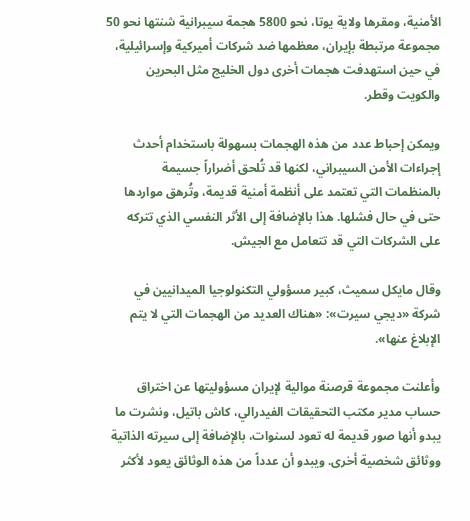الأمنية، ومقرها ولاية يوتا، نحو 5800 هجمة سيبرانية شنتها نحو 50 مجموعة مرتبطة بإيران، معظمها ضد شركات أميركية وإسرائيلية، في حين استهدفت هجمات أخرى دول الخليج مثل البحرين والكويت وقطر.

ويمكن إحباط عدد من هذه الهجمات بسهولة باستخدام أحدث إجراءات الأمن السيبراني، لكنها قد تُلحق أضراراً جسيمة بالمنظمات التي تعتمد على أنظمة أمنية قديمة، وتُرهق مواردها حتى في حال فشلها. هذا بالإضافة إلى الأثر النفسي الذي تتركه على الشركات التي قد تتعامل مع الجيش.

وقال مايكل سميث، كبير مسؤولي التكنولوجيا الميدانيين في شركة «ديجي سيرت»: «هناك العديد من الهجمات التي لا يتم الإبلاغ عنها».

وأعلنت مجموعة قرصنة موالية لإيران مسؤوليتها عن اختراق حساب مدير مكتب التحقيقات الفيدرالي، كاش باتيل، ونشرت ما يبدو أنها صور قديمة له تعود لسنوات، بالإضافة إلى سيرته الذاتية ووثائق شخصية أخرى. ويبدو أن عدداً من هذه الوثائق يعود لأكثر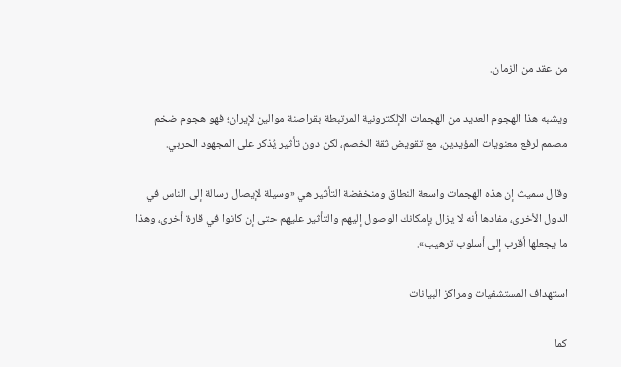من عقد من الزمان.

ويشبه هذا الهجوم العديد من الهجمات الإلكترونية المرتبطة بقراصنة موالين لإيران؛ فهو هجوم ضخم مصمم لرفع معنويات المؤيدين، مع تقويض ثقة الخصم، لكن دون تأثير يُذكر على المجهود الحربي.

وقال سميث إن هذه الهجمات واسعة النطاق ومنخفضة التأثير هي «وسيلة لإيصال رسالة إلى الناس في الدول الأخرى، مفادها أنه لا يزال بإمكانك الوصول إليهم والتأثير عليهم حتى إن كانوا في قارة أخرى، وهذا ما يجعلها أقرب إلى أسلوب ترهيب».

استهداف المستشفيات ومراكز البيانات

كما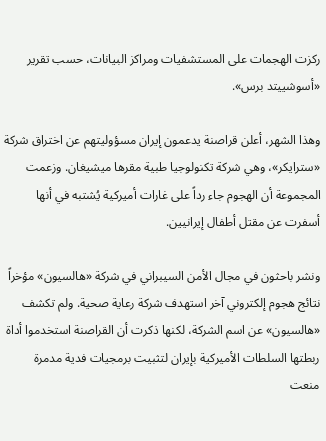ركزت الهجمات على المستشفيات ومراكز البيانات، حسب تقرير «أسوشييتد برس».

وهذا الشهر، أعلن قراصنة يدعمون إيران مسؤوليتهم عن اختراق شركة «سترايكر»، وهي شركة تكنولوجيا طبية مقرها ميشيغان. وزعمت المجموعة أن الهجوم جاء رداً على غارات أميركية يُشتبه في أنها أسفرت عن مقتل أطفال إيرانيين.

ونشر باحثون في مجال الأمن السيبراني في شركة «هالسيون» مؤخراً نتائج هجوم إلكتروني آخر استهدف شركة رعاية صحية. ولم تكشف «هالسيون» عن اسم الشركة، لكنها ذكرت أن القراصنة استخدموا أداة ربطتها السلطات الأميركية بإيران لتثبيت برمجيات فدية مدمرة منعت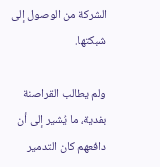الشركة من الوصول إلى شبكتها.

ولم يطالب القراصنة بفدية، ما يُشير إلى أن دافعهم كان التدمير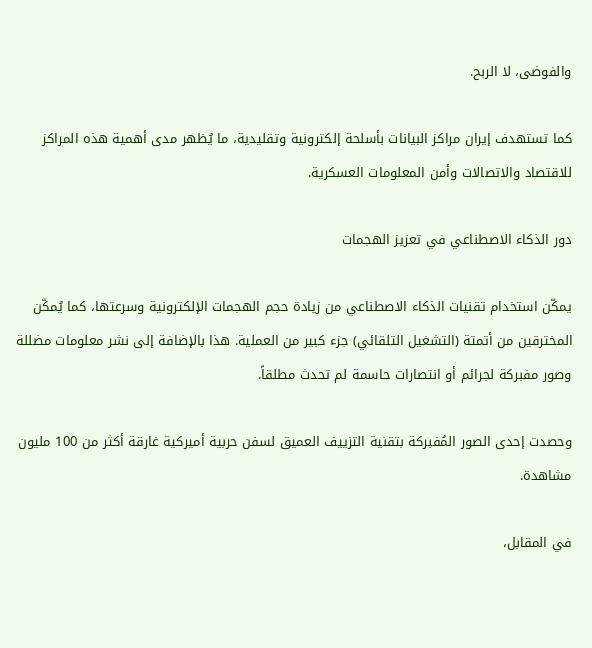والفوضى، لا الربح.

كما تستهدف إيران مراكز البيانات بأسلحة إلكترونية وتقليدية، ما يُظهر مدى أهمية هذه المراكز للاقتصاد والاتصالات وأمن المعلومات العسكرية.

دور الذكاء الاصطناعي في تعزيز الهجمات

يمكّن استخدام تقنيات الذكاء الاصطناعي من زيادة حجم الهجمات الإلكترونية وسرعتها، كما يُمكّن المخترقين من أتمتة (التشغيل التلقائي) جزء كبير من العملية. هذا بالإضافة إلى نشر معلومات مضللة وصور مفبركة لجرائم أو انتصارات حاسمة لم تحدث مطلقاً.

وحصدت إحدى الصور المُفبركة بتقنية التزييف العميق لسفن حربية أميركية غارقة أكثر من 100 مليون مشاهدة.

في المقابل،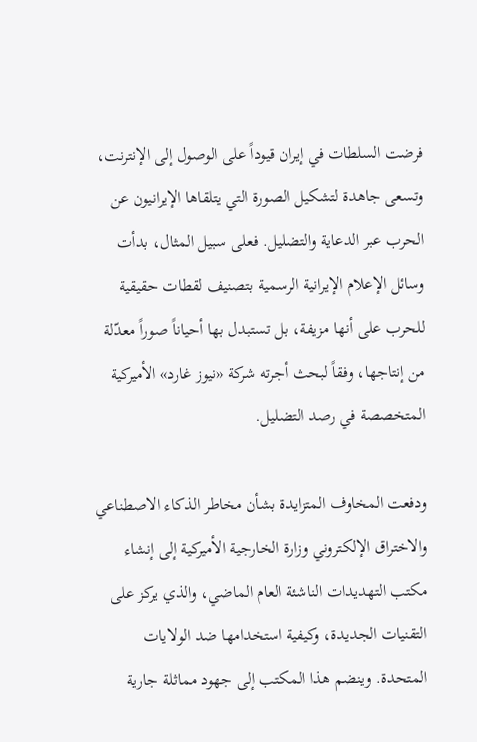فرضت السلطات في إيران قيوداً على الوصول إلى الإنترنت، وتسعى جاهدة لتشكيل الصورة التي يتلقاها الإيرانيون عن الحرب عبر الدعاية والتضليل. فعلى سبيل المثال، بدأت وسائل الإعلام الإيرانية الرسمية بتصنيف لقطات حقيقية للحرب على أنها مزيفة، بل تستبدل بها أحياناً صوراً معدّلة من إنتاجها، وفقاً لبحث أجرته شركة «نيوز غارد» الأميركية المتخصصة في رصد التضليل.

ودفعت المخاوف المتزايدة بشأن مخاطر الذكاء الاصطناعي والاختراق الإلكتروني وزارة الخارجية الأميركية إلى إنشاء مكتب التهديدات الناشئة العام الماضي، والذي يركز على التقنيات الجديدة، وكيفية استخدامها ضد الولايات المتحدة. وينضم هذا المكتب إلى جهود مماثلة جارية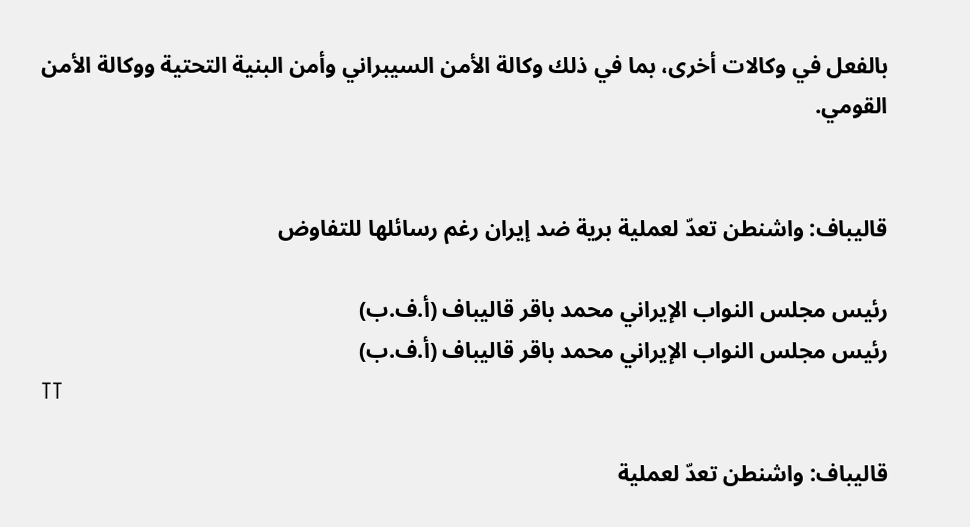بالفعل في وكالات أخرى، بما في ذلك وكالة الأمن السيبراني وأمن البنية التحتية ووكالة الأمن القومي.


قاليباف: واشنطن تعدّ لعملية برية ضد إيران رغم رسائلها للتفاوض

رئيس مجلس النواب الإيراني محمد باقر قاليباف (أ.ف.ب)
رئيس مجلس النواب الإيراني محمد باقر قاليباف (أ.ف.ب)
TT

قاليباف: واشنطن تعدّ لعملية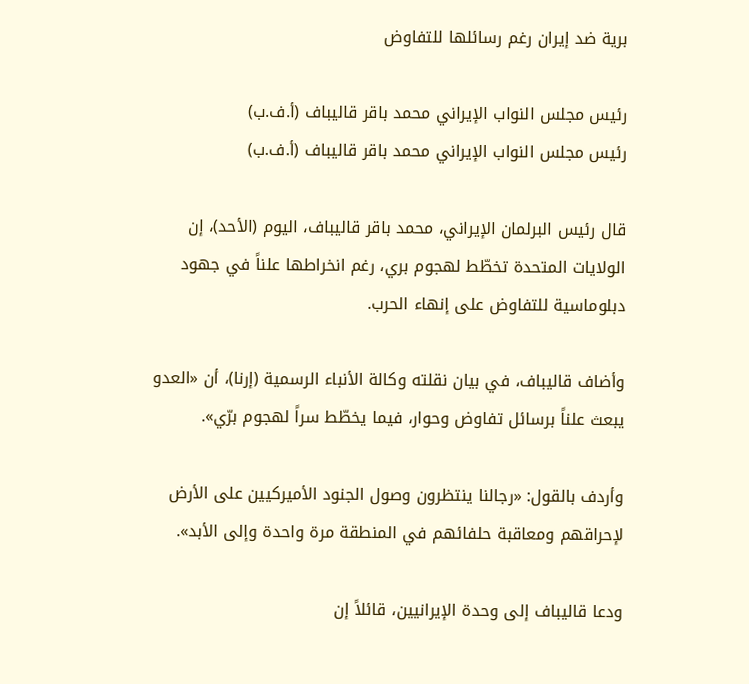برية ضد إيران رغم رسائلها للتفاوض

رئيس مجلس النواب الإيراني محمد باقر قاليباف (أ.ف.ب)
رئيس مجلس النواب الإيراني محمد باقر قاليباف (أ.ف.ب)

قال رئيس البرلمان الإيراني، محمد باقر قاليباف، اليوم (الأحد)، إن الولايات المتحدة تخطّط لهجوم بري، رغم انخراطها علناً في جهود دبلوماسية للتفاوض على إنهاء الحرب.

وأضاف قاليباف، في بيان نقلته وكالة الأنباء الرسمية (إرنا)، أن «العدو يبعث علناً برسائل تفاوض وحوار، فيما يخطّط سراً لهجوم برّي».

وأردف بالقول: «رجالنا ينتظرون وصول الجنود الأميركيين على الأرض لإحراقهم ومعاقبة حلفائهم في المنطقة مرة واحدة وإلى الأبد».

ودعا قاليباف إلى وحدة الإيرانيين، قائلاً إن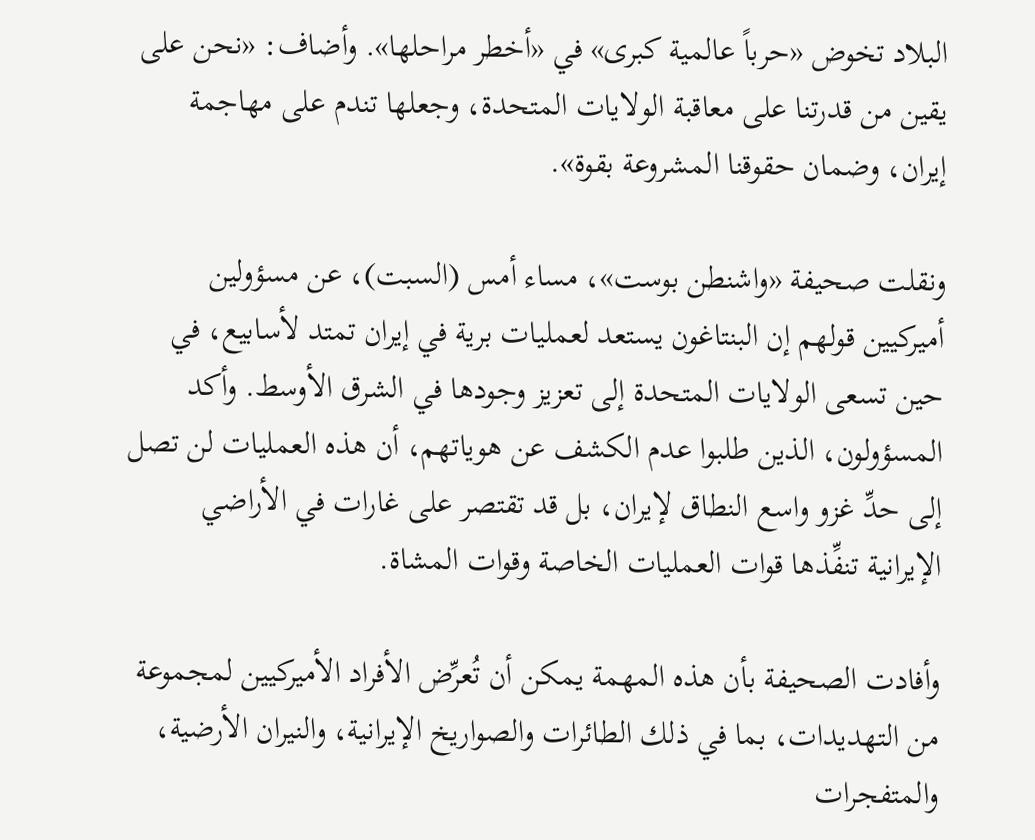البلاد تخوض «حرباً عالمية كبرى» في «أخطر مراحلها». وأضاف: «نحن على يقين من قدرتنا على معاقبة الولايات المتحدة، وجعلها تندم على مهاجمة إيران، وضمان حقوقنا المشروعة بقوة».

ونقلت صحيفة «واشنطن بوست»، مساء أمس (السبت)، عن مسؤولين أميركيين قولهم إن البنتاغون يستعد لعمليات برية في إيران تمتد لأسابيع، في حين تسعى الولايات المتحدة إلى تعزيز وجودها في الشرق الأوسط. وأكد المسؤولون، الذين طلبوا عدم الكشف عن هوياتهم، أن هذه العمليات لن تصل إلى حدِّ غزو واسع النطاق لإيران، بل قد تقتصر على غارات في الأراضي الإيرانية تنفِّذها قوات العمليات الخاصة وقوات المشاة.

وأفادت الصحيفة بأن هذه المهمة يمكن أن تُعرِّض الأفراد الأميركيين لمجموعة من التهديدات، بما في ذلك الطائرات والصواريخ الإيرانية، والنيران الأرضية، والمتفجرات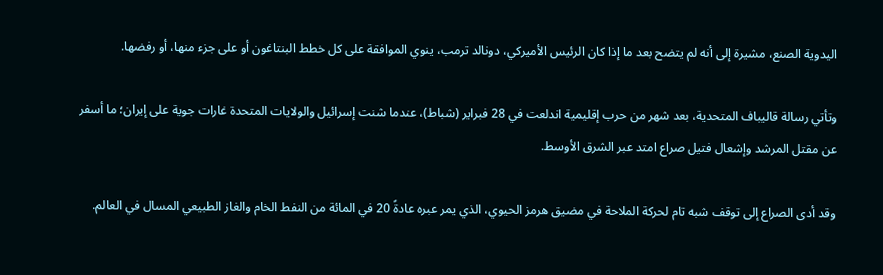اليدوية الصنع، مشيرة إلى أنه لم يتضح بعد ما إذا كان الرئيس الأميركي، دونالد ترمب، ينوي الموافقة على كل خطط البنتاغون أو على جزء منها، أو رفضها.

وتأتي رسالة قاليباف المتحدية، بعد شهر من حرب إقليمية اندلعت في 28 فبراير (شباط)، عندما شنت إسرائيل والولايات المتحدة غارات جوية على إيران؛ ما أسفر عن مقتل المرشد وإشعال فتيل صراع امتد عبر الشرق الأوسط.

وقد أدى الصراع إلى توقف شبه تام لحركة الملاحة في مضيق هرمز الحيوي، الذي يمر عبره عادةً 20 في المائة من النفط الخام والغاز الطبيعي المسال في العالم.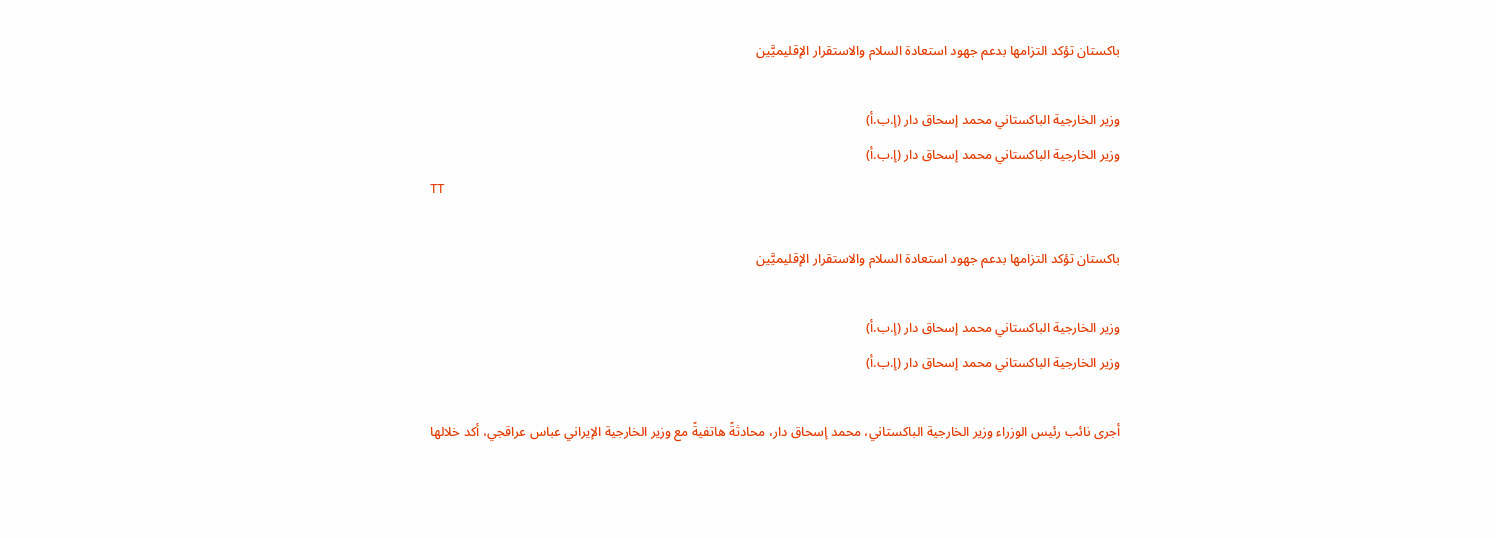باكستان تؤكد التزامها بدعم جهود استعادة السلام والاستقرار الإقليميَّين

وزير الخارجية الباكستاني محمد إسحاق دار (إ.ب.أ)
وزير الخارجية الباكستاني محمد إسحاق دار (إ.ب.أ)
TT

باكستان تؤكد التزامها بدعم جهود استعادة السلام والاستقرار الإقليميَّين

وزير الخارجية الباكستاني محمد إسحاق دار (إ.ب.أ)
وزير الخارجية الباكستاني محمد إسحاق دار (إ.ب.أ)

أجرى نائب رئيس الوزراء وزير الخارجية الباكستاني، محمد إسحاق دار، محادثةً هاتفيةً مع وزير الخارجية الإيراني عباس عراقجي، أكد خلالها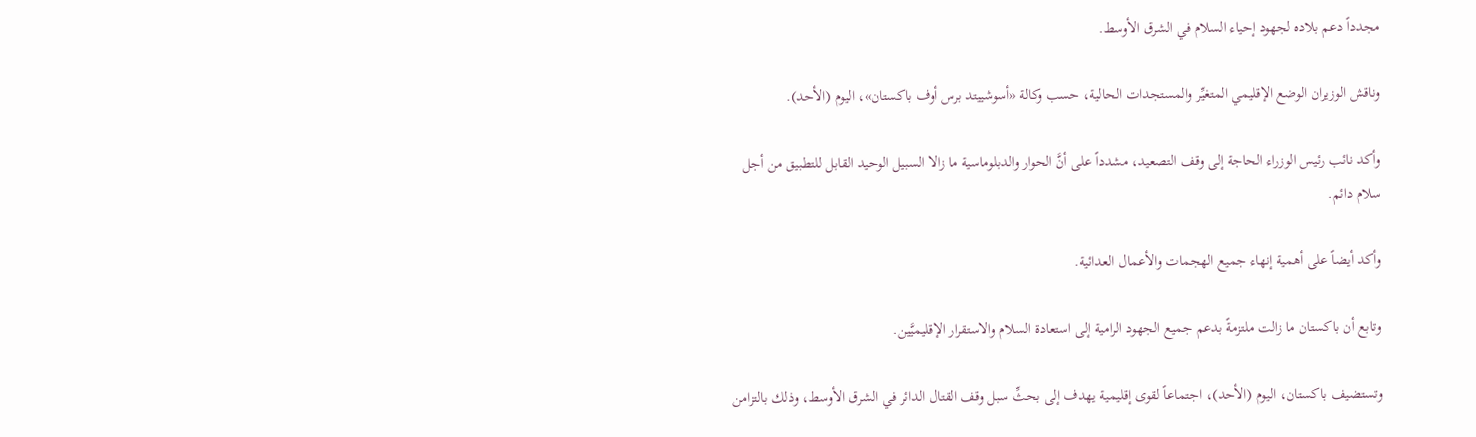مجدداً دعم بلاده لجهود إحياء السلام في الشرق الأوسط.

وناقش الوزيران الوضع الإقليمي المتغيِّر والمستجدات الحالية، حسب وكالة «أسوشييتد برس أوف باكستان»، اليوم (الأحد).

وأكد نائب رئيس الوزراء الحاجة إلى وقف التصعيد، مشدداً على أنَّ الحوار والدبلوماسية ما زالا السبيل الوحيد القابل للتطبيق من أجل سلام دائم.

وأكد أيضاً على أهمية إنهاء جميع الهجمات والأعمال العدائية.

وتابع أن باكستان ما زالت ملتزمةً بدعم جميع الجهود الرامية إلى استعادة السلام والاستقرار الإقليميَّين.

وتستضيف باكستان، اليوم (الأحد)، اجتماعاً لقوى إقليمية يهدف إلى بحثِّ سبل وقف القتال الدائر في الشرق الأوسط، وذلك بالتزامن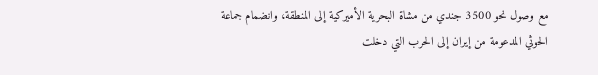مع وصول نحو 3500 جندي من مشاة البحرية الأميركية إلى المنطقة، وانضمام جماعة الحوثي المدعومة من إيران إلى الحرب التي دخلت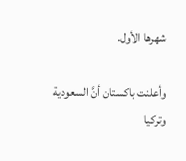شهرها الأول.

وأعلنت باكستان أنَّ السعودية وتركيا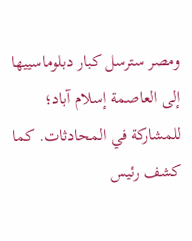ومصر سترسل كبار دبلوماسييها إلى العاصمة إسلام آباد؛ للمشاركة في المحادثات. كما كشف رئيس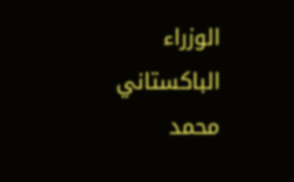الوزراء الباكستاني محمد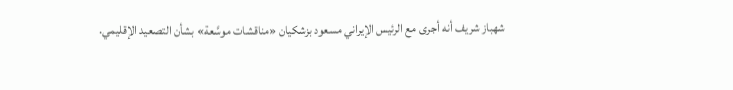شهباز شريف أنه أجرى مع الرئيس الإيراني مسعود بزشكيان «مناقشات موسَّعة» بشأن التصعيد الإقليمي.